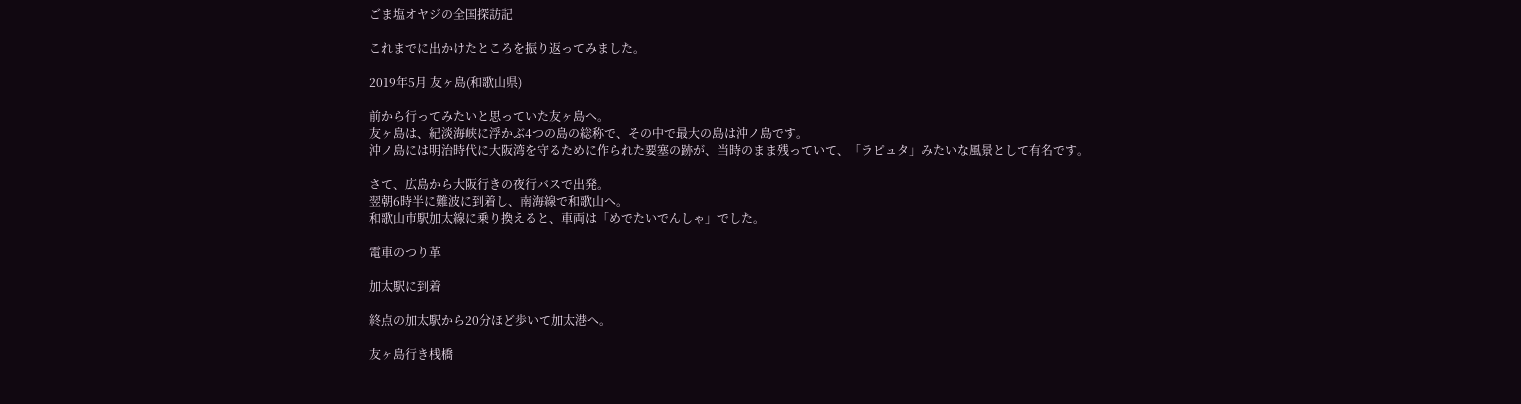ごま塩オヤジの全国探訪記

これまでに出かけたところを振り返ってみました。

2019年5月 友ヶ島(和歌山県)

前から行ってみたいと思っていた友ヶ島へ。
友ヶ島は、紀淡海峡に浮かぶ4つの島の総称で、その中で最大の島は沖ノ島です。
沖ノ島には明治時代に大阪湾を守るために作られた要塞の跡が、当時のまま残っていて、「ラピュタ」みたいな風景として有名です。

さて、広島から大阪行きの夜行バスで出発。
翌朝6時半に難波に到着し、南海線で和歌山へ。
和歌山市駅加太線に乗り換えると、車両は「めでたいでんしゃ」でした。

電車のつり革

加太駅に到着

終点の加太駅から20分ほど歩いて加太港へ。

友ヶ島行き桟橋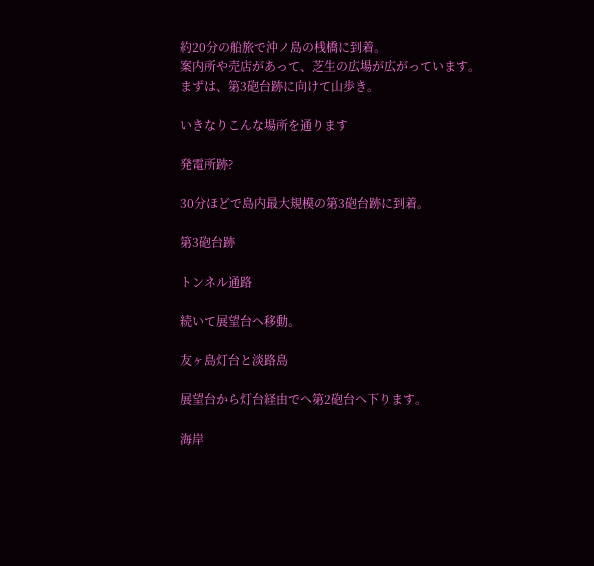約20分の船旅で沖ノ島の桟橋に到着。
案内所や売店があって、芝生の広場が広がっています。
まずは、第3砲台跡に向けて山歩き。

いきなりこんな場所を通ります

発電所跡?

30分ほどで島内最大規模の第3砲台跡に到着。

第3砲台跡

トンネル通路

続いて展望台へ移動。

友ヶ島灯台と淡路島

展望台から灯台経由でへ第2砲台へ下ります。

海岸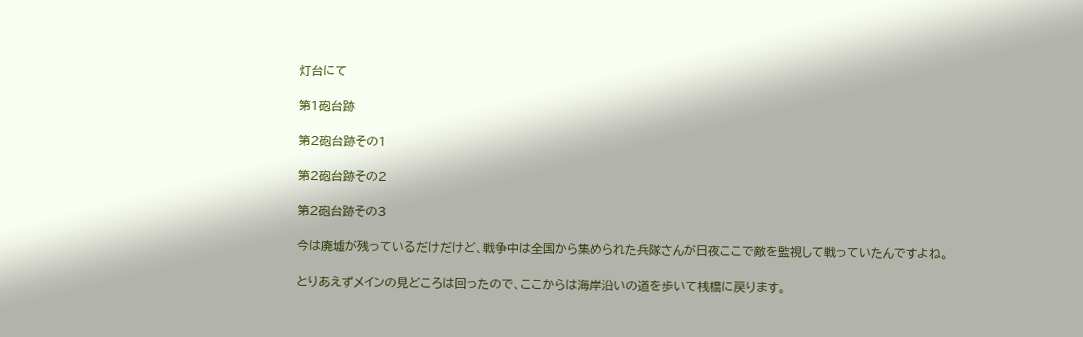灯台にて

第1砲台跡

第2砲台跡その1

第2砲台跡その2

第2砲台跡その3

今は廃墟が残っているだけだけど、戦争中は全国から集められた兵隊さんが日夜ここで敵を監視して戦っていたんですよね。

とりあえずメインの見どころは回ったので、ここからは海岸沿いの道を歩いて桟橋に戻ります。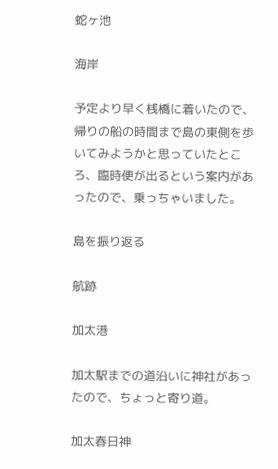蛇ヶ池

海岸

予定より早く桟橋に着いたので、帰りの船の時間まで島の東側を歩いてみようかと思っていたところ、臨時便が出るという案内があったので、乗っちゃいました。

島を振り返る

航跡

加太港

加太駅までの道沿いに神社があったので、ちょっと寄り道。

加太春日神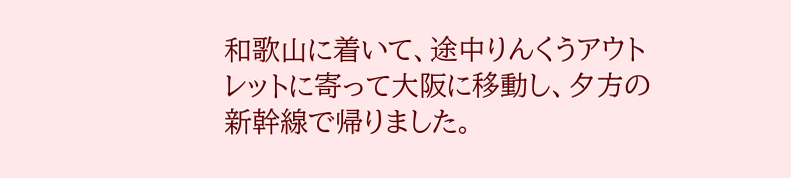和歌山に着いて、途中りんくうアウトレットに寄って大阪に移動し、夕方の新幹線で帰りました。